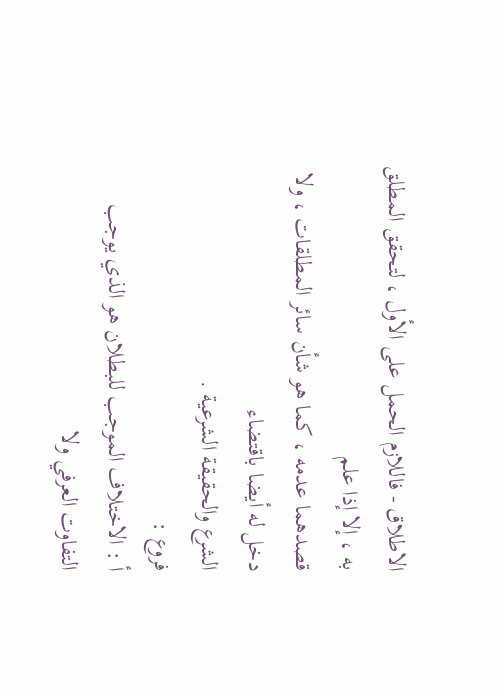الاطلاق - فاللازم الحمل على الأول ، لتحقق المطلق به ، إلا إذا علم
قصدهما عدمه ، كما هو شأن سائر المطلقات ، ولا دخل له أيضا باقتضاء
الشرع والحقيقة الشرعية .
فروع :
أ : الاختلاف الموجب للبطلان هو الذي يوجب التفاوت العرفي ولا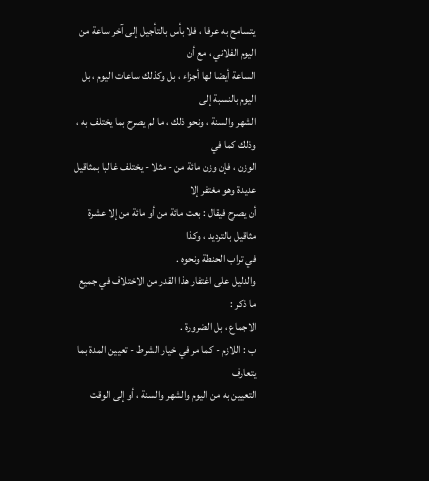يتسامح به عرفا ، فلا بأس بالتأجيل إلى آخر ساعة من اليوم الفلاني ، مع أن
الساعة أيضا لها أجزاء ، بل وكذلك ساعات اليوم ، بل اليوم بالنسبة إلى
الشهر والسنة ، ونحو ذلك ، ما لم يصرح بما يختلف به ، وذلك كما في
الوزن ، فإن وزن مائة من - مثلا - يختلف غالبا بمثاقيل عديدة وهو مغتفر إلا
أن يصرح فيقال : بعت مائة من أو مائة من إلا عشرة مثاقيل بالترديد ، وكذا
في تراب الحنطة ونحوه .
والدليل على اغتفار هذا القدر من الاختلاف في جميع ما ذكر :
الاجماع ، بل الضرورة .
ب : اللازم - كما مر في خيار الشرط - تعيين المدة بما يتعارف
التعيين به من اليوم والشهر والسنة ، أو إلى الوقت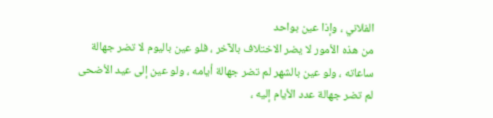الفلاني ، وإذا عين بواحد
من هذه الأمور لا يضر الاختلاف بالآخر ، فلو عين باليوم لا تضر جهالة
ساعاته ، ولو عين بالشهر لم تضر جهالة أيامه ، ولو عين إلى عيد الأضحى
لم تضر جهالة عدد الأيام إليه ،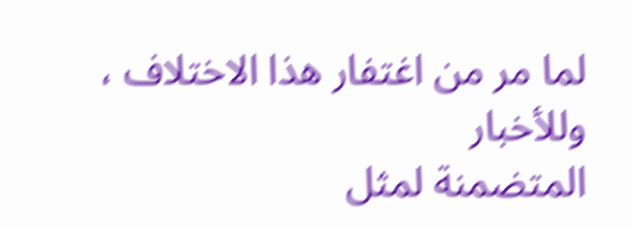لما مر من اغتفار هذا الاختلاف ، وللأخبار
المتضمنة لمثل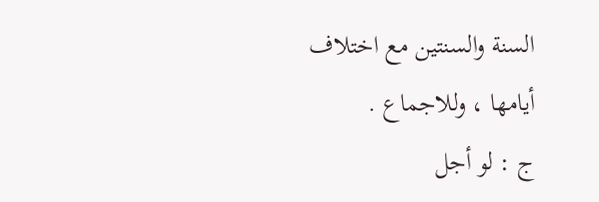السنة والسنتين مع اختلاف أيامها ، وللاجماع .
ج : لو أجل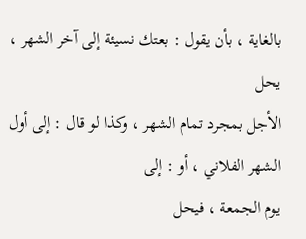بالغاية ، بأن يقول : بعتك نسيئة إلى آخر الشهر ، يحل
الأجل بمجرد تمام الشهر ، وكذا لو قال : إلى أول الشهر الفلاني ، أو : إلى
يوم الجمعة ، فيحل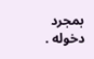بمجرد دخوله .